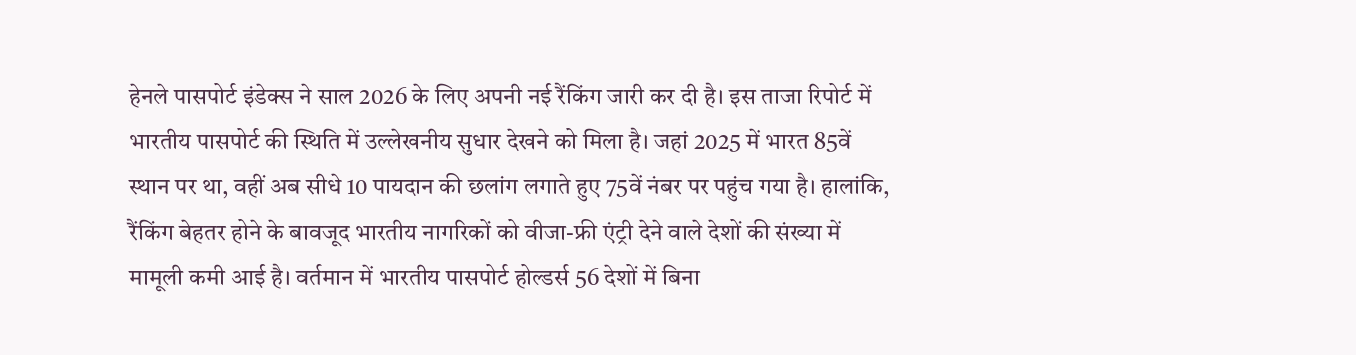हेनले पासपोर्ट इंडेक्स ने साल 2026 के लिए अपनी नई रैंकिंग जारी कर दी है। इस ताजा रिपोर्ट में भारतीय पासपोर्ट की स्थिति में उल्लेखनीय सुधार देखने को मिला है। जहां 2025 में भारत 85वें स्थान पर था, वहीं अब सीधे 10 पायदान की छलांग लगाते हुए 75वें नंबर पर पहुंच गया है। हालांकि, रैंकिंग बेहतर होने के बावजूद भारतीय नागरिकों को वीजा-फ्री एंट्री देने वाले देशों की संख्या में मामूली कमी आई है। वर्तमान में भारतीय पासपोर्ट होल्डर्स 56 देशों में बिना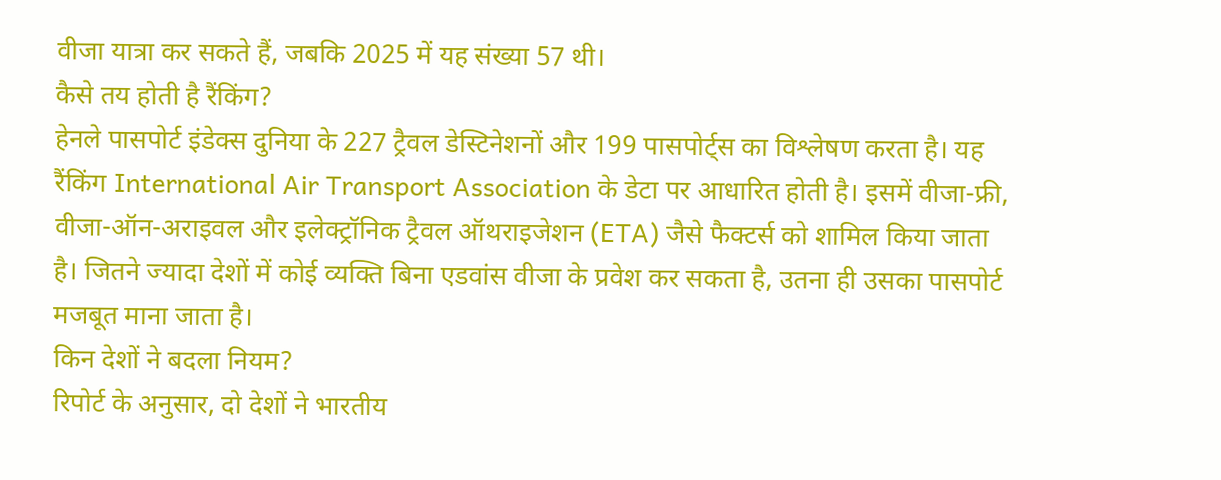वीजा यात्रा कर सकते हैं, जबकि 2025 में यह संख्या 57 थी।
कैसे तय होती है रैंकिंग?
हेनले पासपोर्ट इंडेक्स दुनिया के 227 ट्रैवल डेस्टिनेशनों और 199 पासपोर्ट्स का विश्लेषण करता है। यह रैंकिंग International Air Transport Association के डेटा पर आधारित होती है। इसमें वीजा-फ्री, वीजा-ऑन-अराइवल और इलेक्ट्रॉनिक ट्रैवल ऑथराइजेशन (ETA) जैसे फैक्टर्स को शामिल किया जाता है। जितने ज्यादा देशों में कोई व्यक्ति बिना एडवांस वीजा के प्रवेश कर सकता है, उतना ही उसका पासपोर्ट मजबूत माना जाता है।
किन देशों ने बदला नियम?
रिपोर्ट के अनुसार, दो देशों ने भारतीय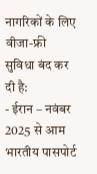नागरिकों के लिए वीजा-फ्री सुविधा बंद कर दी है:
- ईरान – नवंबर 2025 से आम भारतीय पासपोर्ट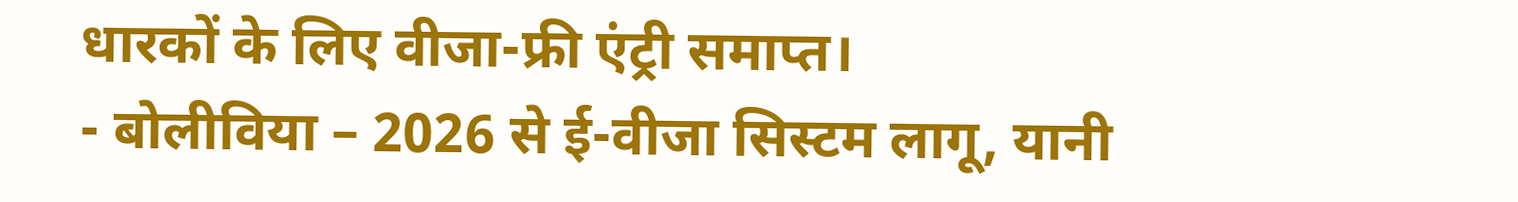धारकों के लिए वीजा-फ्री एंट्री समाप्त।
- बोलीविया – 2026 से ई-वीजा सिस्टम लागू, यानी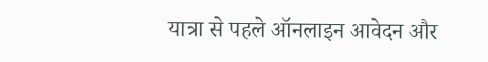यात्रा से पहले ऑनलाइन आवेदन और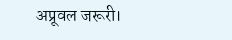अप्रूवल जरूरी।